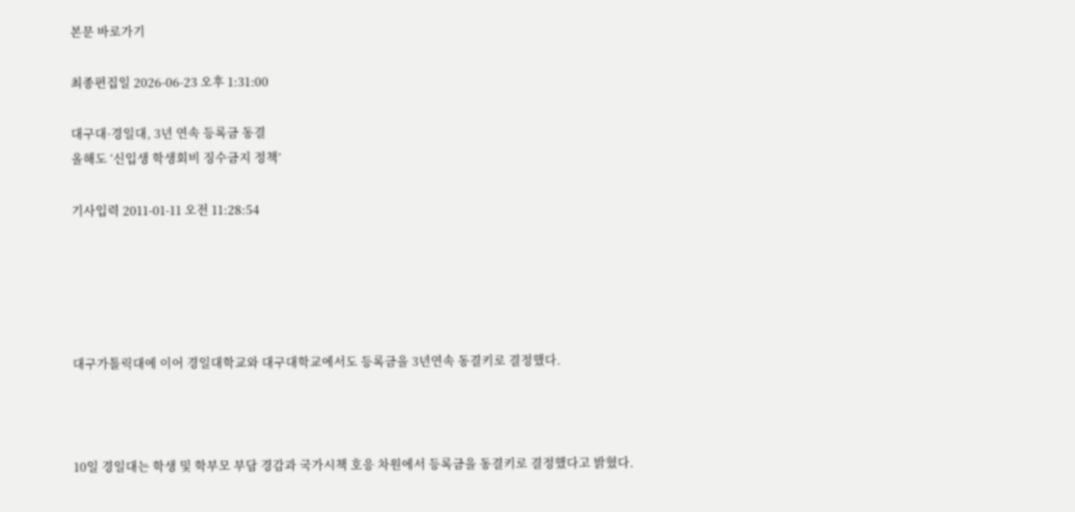본문 바로가기

최종편집일 2026-06-23 오후 1:31:00

대구대·경일대, 3년 연속 등록금 동결
올해도 ‘신입생 학생회비 징수금지 정책’

기사입력 2011-01-11 오전 11:28:54





대구가톨릭대에 이어 경일대학교와 대구대학교에서도 등록금을 3년연속 동결키로 결정했다.



10일 경일대는 학생 및 학부모 부담 경감과 국가시책 호응 차원에서 등록금을 동결키로 결정했다고 밝혔다.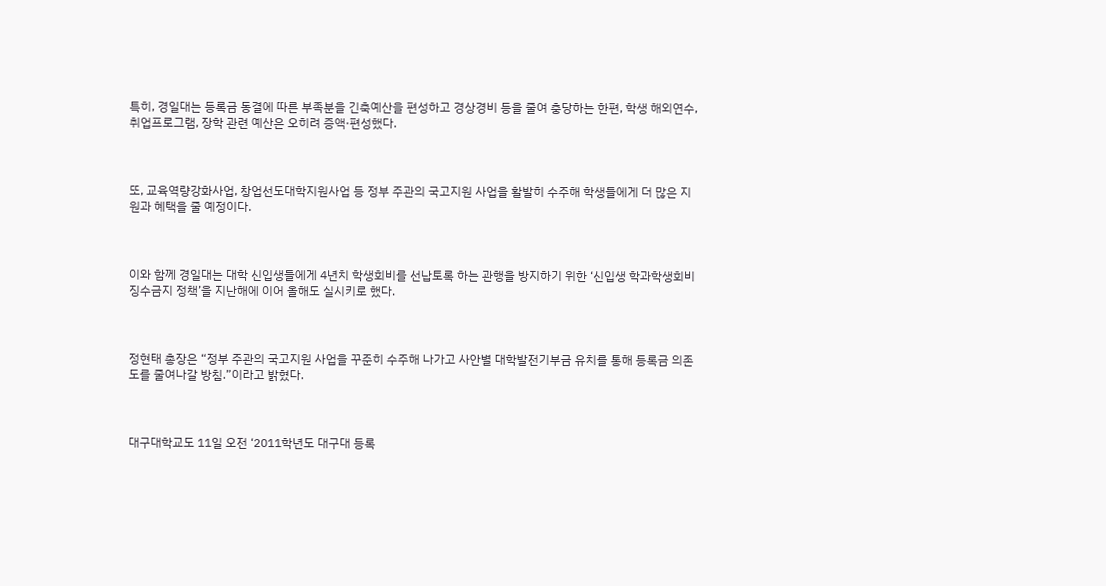특히, 경일대는 등록금 동결에 따른 부족분을 긴축예산을 편성하고 경상경비 등을 줄여 충당하는 한편, 학생 해외연수, 취업프로그램, 장학 관련 예산은 오히려 증액·편성했다.



또, 교육역량강화사업, 창업선도대학지원사업 등 정부 주관의 국고지원 사업을 활발히 수주해 학생들에게 더 많은 지원과 혜택을 줄 예정이다.



이와 함께 경일대는 대학 신입생들에게 4년치 학생회비를 선납토록 하는 관행을 방지하기 위한 ‘신입생 학과학생회비 징수금지 정책’을 지난해에 이어 올해도 실시키로 했다.



정현태 총장은 “정부 주관의 국고지원 사업을 꾸준히 수주해 나가고 사안별 대학발전기부금 유치를 통해 등록금 의존도를 줄여나갈 방침.”이라고 밝혔다.



대구대학교도 11일 오전 ‘2011학년도 대구대 등록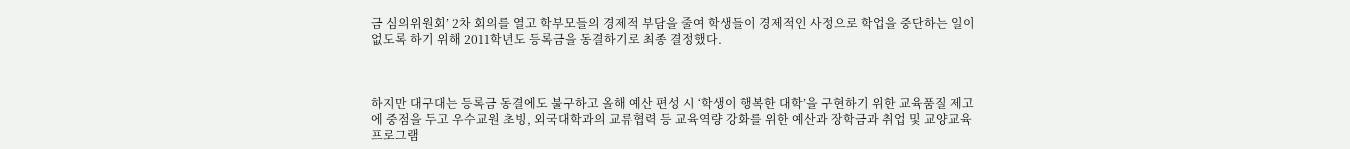금 심의위원회’ 2차 회의를 열고 학부모들의 경제적 부담을 줄여 학생들이 경제적인 사정으로 학업을 중단하는 일이 없도록 하기 위해 2011학년도 등록금을 동결하기로 최종 결정했다.



하지만 대구대는 등록금 동결에도 불구하고 올해 예산 편성 시 ‘학생이 행복한 대학’을 구현하기 위한 교육품질 제고에 중점을 두고 우수교원 초빙, 외국대학과의 교류협력 등 교육역량 강화를 위한 예산과 장학금과 취업 및 교양교육 프로그램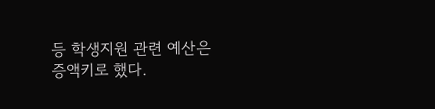등 학생지원 관련 예산은 증액키로 했다.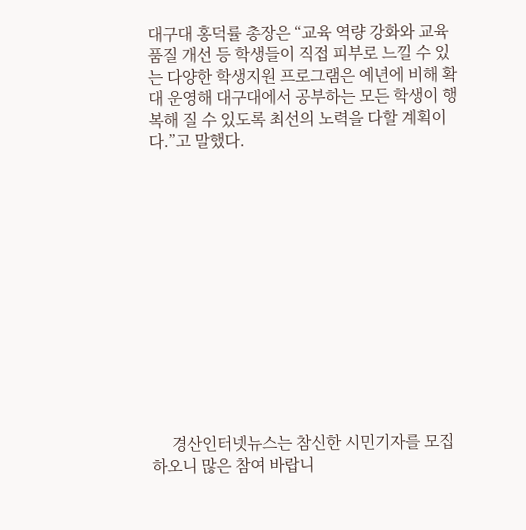대구대 홍덕률 총장은 “교육 역량 강화와 교육 품질 개선 등 학생들이 직접 피부로 느낄 수 있는 다양한 학생지원 프로그램은 예년에 비해 확대 운영해 대구대에서 공부하는 모든 학생이 행복해 질 수 있도록 최선의 노력을 다할 계획이다.”고 말했다.













     경산인터넷뉴스는 참신한 시민기자를 모집하오니 많은 참여 바랍니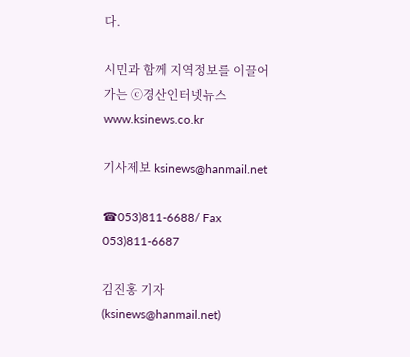다.

시민과 함께 지역정보를 이끌어가는 ⓒ경산인터넷뉴스 www.ksinews.co.kr

기사제보 ksinews@hanmail.net

☎053)811-6688/ Fax 053)811-6687

김진홍 기자(ksinews@hanmail.net)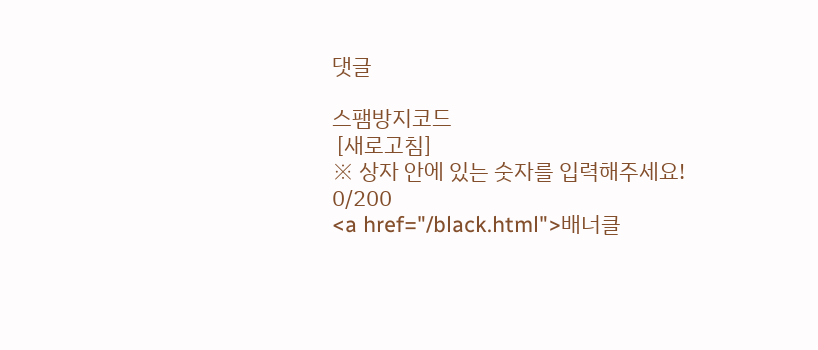댓글

스팸방지코드
 [새로고침]
※ 상자 안에 있는 숫자를 입력해주세요!
0/200
<a href="/black.html">배너클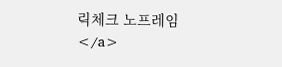릭체크 노프레임</a>